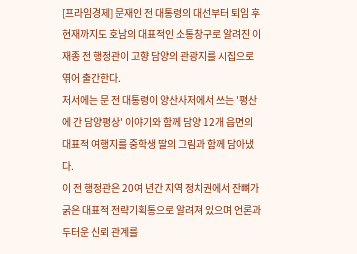[프라임경제] 문재인 전 대통령의 대선부터 퇴임 후 현재까지도 호남의 대표적인 소통창구로 알려진 이재종 전 행정관이 고향 담양의 관광지를 시집으로 엮어 출간한다.
저서에는 문 전 대통령이 양산사저에서 쓰는 '평산에 간 담양평상' 이야기와 함께 담양 12개 읍면의 대표적 여행지를 중학생 딸의 그림과 함께 담아냈다.
이 전 행정관은 20여 년간 지역 정치권에서 잔뼈가 굵은 대표적 전략기획통으로 알려져 있으며 언론과 두터운 신뢰 관계를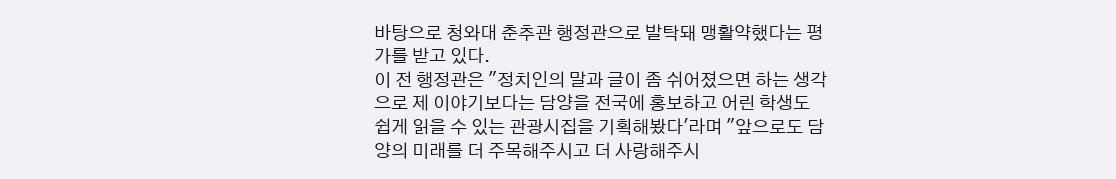바탕으로 청와대 춘추관 행정관으로 발탁돼 맹활약했다는 평가를 받고 있다.
이 전 행정관은 "정치인의 말과 글이 좀 쉬어졌으면 하는 생각으로 제 이야기보다는 담양을 전국에 홍보하고 어린 학생도 쉽게 읽을 수 있는 관광시집을 기획해봤다'라며 "앞으로도 담양의 미래를 더 주목해주시고 더 사랑해주시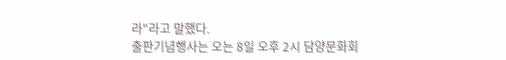라"라고 말했다.
출판기념행사는 오는 8일 오후 2시 담양문화회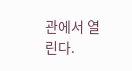관에서 열린다.